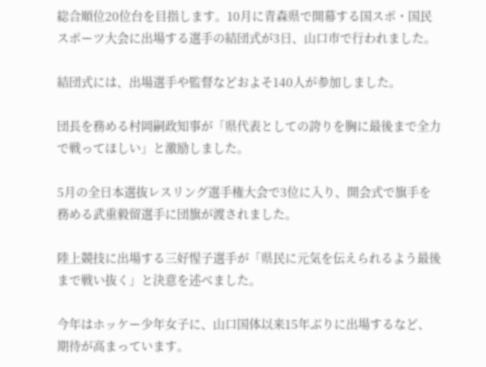総合順位20位台を目指します。10月に青森県で開幕する国スポ・国民スポーツ大会に出場する選手の結団式が3日、山口市で行われました。

結団式には、出場選手や監督などおよそ140人が参加しました。

団長を務める村岡嗣政知事が「県代表としての誇りを胸に最後まで全力で戦ってほしい」と激励しました。

5月の全日本選抜レスリング選手権大会で3位に入り、開会式で旗手を務める武重毅留選手に団旗が渡されました。

陸上競技に出場する三好惺子選手が「県民に元気を伝えられるよう最後まで戦い抜く」と決意を述べました。

今年はホッケー少年女子に、山口国体以来15年ぶりに出場するなど、期待が高まっています。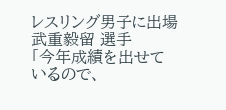レスリング男子に出場 武重毅留 選手
「今年成績を出せているので、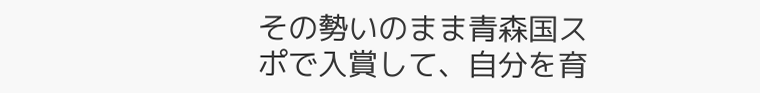その勢いのまま青森国スポで入賞して、自分を育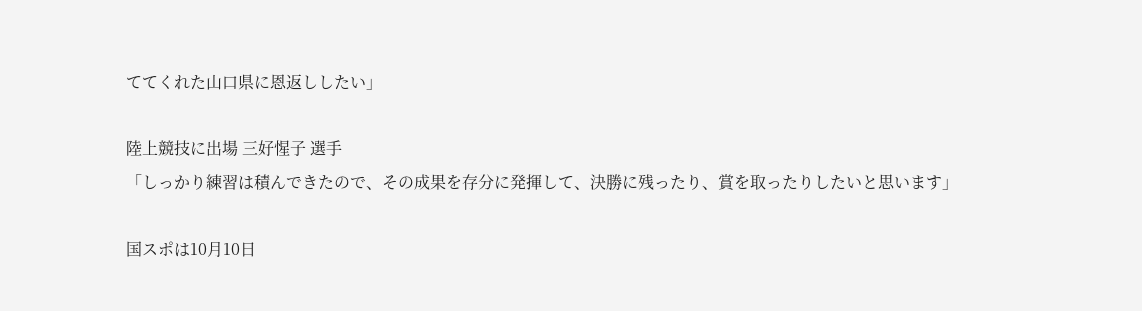ててくれた山口県に恩返ししたい」

陸上競技に出場 三好惺子 選手
「しっかり練習は積んできたので、その成果を存分に発揮して、決勝に残ったり、賞を取ったりしたいと思います」

国スポは10月10日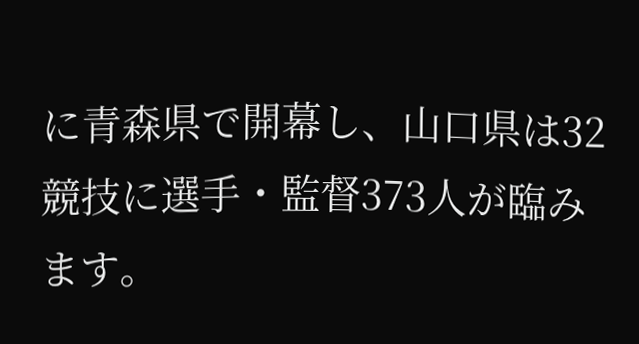に青森県で開幕し、山口県は32競技に選手・監督373人が臨みます。